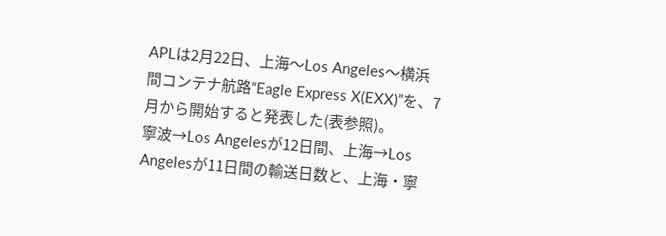APLは2月22日、上海〜Los Angeles〜横浜間コンテナ航路“Eagle Express X(EXX)”を、7月から開始すると発表した(表参照)。
寧波→Los Angelesが12日間、上海→Los Angelesが11日間の輸送日数と、上海・寧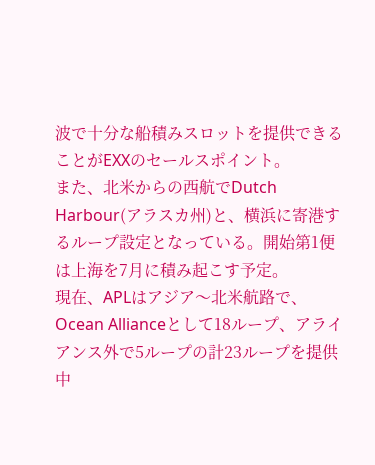波で十分な船積みスロットを提供できることがEXXのセールスポイント。
また、北米からの西航でDutch Harbour(アラスカ州)と、横浜に寄港するループ設定となっている。開始第1便は上海を7月に積み起こす予定。
現在、APLはアジア〜北米航路で、Ocean Allianceとして18ループ、アライアンス外で5ループの計23ループを提供中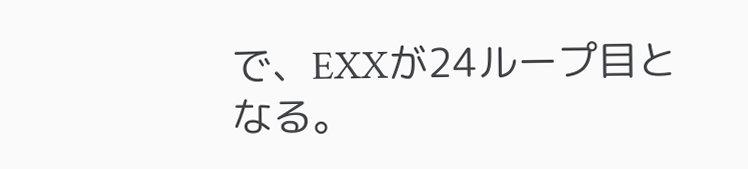で、EXXが24ループ目となる。